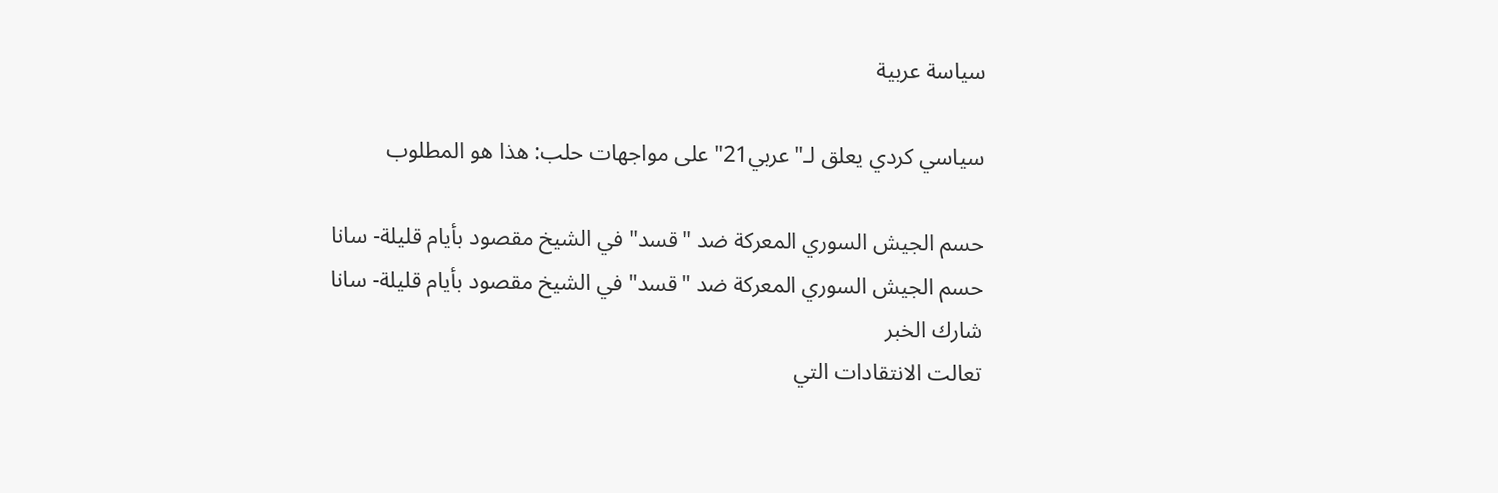سياسة عربية

سياسي كردي يعلق لـ"عربي21" على مواجهات حلب: هذا هو المطلوب

حسم الجيش السوري المعركة ضد "قسد" في الشيخ مقصود بأيام قليلة- سانا
حسم الجيش السوري المعركة ضد "قسد" في الشيخ مقصود بأيام قليلة- سانا
شارك الخبر
تعالت الانتقادات التي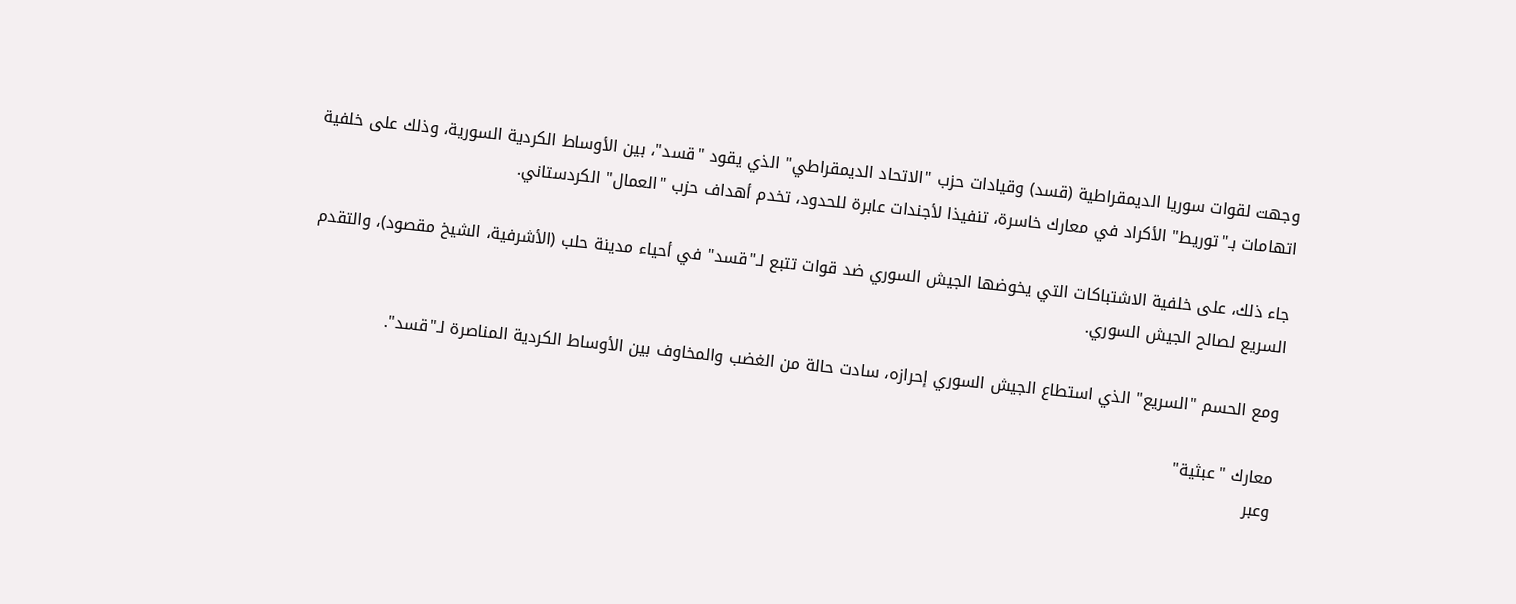وجهت لقوات سوريا الديمقراطية (قسد) وقيادات حزب "الاتحاد الديمقراطي" الذي يقود "قسد"، بين الأوساط الكردية السورية، وذلك على خلفية اتهامات بـ"توريط" الأكراد في معارك خاسرة، تنفيذا لأجندات عابرة للحدود، تخدم أهداف حزب "العمال" الكردستاني.

جاء ذلك، على خلفية الاشتباكات التي يخوضها الجيش السوري ضد قوات تتبع لـ"قسد" في أحياء مدينة حلب (الأشرفية، الشيخ مقصود)، والتقدم السريع لصالح الجيش السوري.

ومع الحسم "السريع" الذي استطاع الجيش السوري إحرازه، سادت حالة من الغضب والمخاوف بين الأوساط الكردية المناصرة لـ"قسد".

معارك "عبثية"
وعبر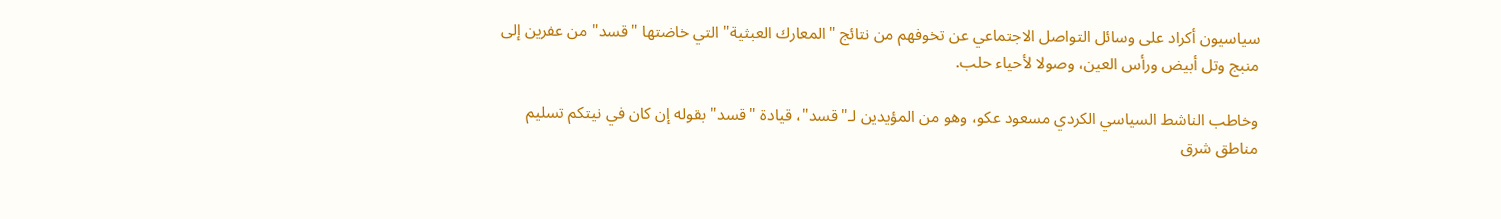سياسيون أكراد على وسائل التواصل الاجتماعي عن تخوفهم من نتائج "المعارك العبثية" التي خاضتها "قسد" من عفرين إلى منبج وتل أبيض ورأس العين، وصولا لأحياء حلب.

وخاطب الناشط السياسي الكردي مسعود عكو، وهو من المؤيدين لـ"قسد"، قيادة "قسد" بقوله إن كان في نيتكم تسليم مناطق شرق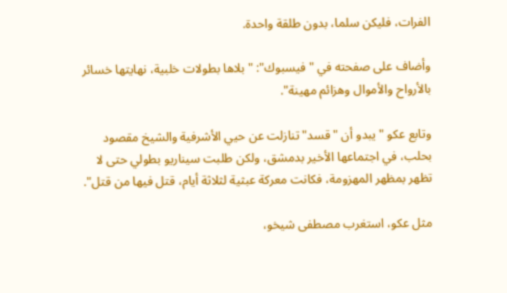الفرات، فليكن سلما، بدون طلقة واحدة.

وأضاف على صفحته في "فيسبوك": "بلاها بطولات خلبية، نهايتها خسائر بالأرواح والأموال وهزائم مهينة".

وتابع عكو "يبدو أن "قسد" تنازلت عن حيي الأشرفية والشيخ مقصود بحلب، في اجتماعها الأخير بدمشق، ولكن طلبت سيناريو بطولي حتى لا تظهر بمظهر المهزومة، فكانت معركة عبثية لثلاثة أيام، قتل فيها من قتل".

مثل عكو، استغرب مصطفى شيخو،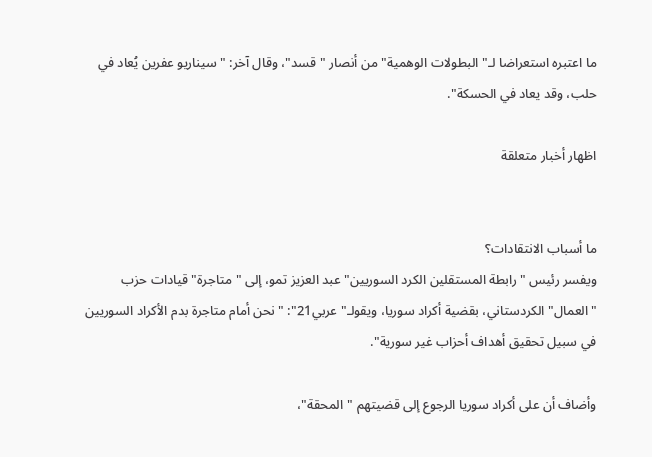ما اعتبره استعراضا لـ"البطولات الوهمية" من أنصار "قسد"، وقال آخر: "سيناريو عفرين يُعاد في حلب، وقد يعاد في الحسكة".

اظهار أخبار متعلقة


ما أسباب الانتقادات؟
ويفسر رئيس "رابطة المستقلين الكرد السوريين" عبد العزيز تمو، إلى "متاجرة" قيادات حزب "العمال" الكردستاني، بقضية أكراد سوريا، ويقولـ"عربي21": "نحن أمام متاجرة بدم الأكراد السوريين في سبيل تحقيق أهداف أحزاب غير سورية".

وأضاف أن على أكراد سوريا الرجوع إلى قضيتهم "المحقة"،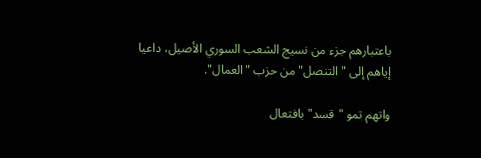باعتبارهم جزء من نسيج الشعب السوري الأصيل، داعيا إياهم إلى "التنصل" من حزب "العمال".

واتهم تمو "قسد" بافتعال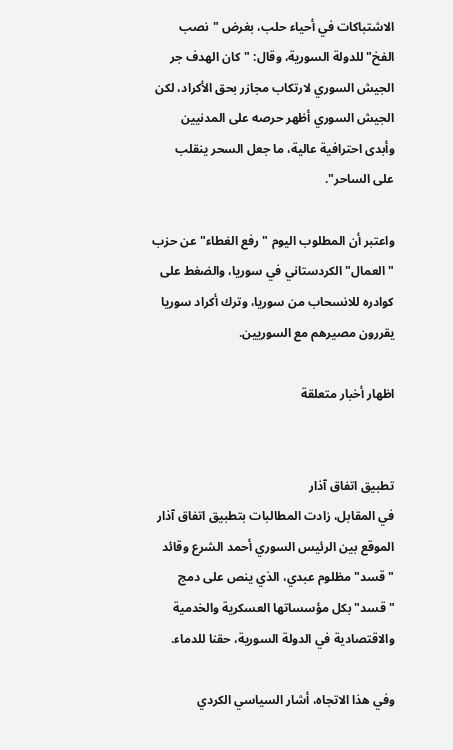الاشتباكات في أحياء حلب، بغرض "نصب الفخ" للدولة السورية، وقال: "كان الهدف جر الجيش السوري لارتكاب مجازر بحق الأكراد، لكن الجيش السوري أظهر حرصه على المدنيين وأبدى احترافية عالية، ما جعل السحر ينقلب على الساحر".

واعتبر أن المطلوب اليوم "رفع الغطاء" عن حزب "العمال" الكردستاني في سوريا، والضغط على كوادره للانسحاب من سوريا، وترك أكراد سوريا يقررون مصيرهم مع السوريين.

اظهار أخبار متعلقة


تطبيق اتفاق آذار
في المقابل، زادت المطالبات بتطبيق اتفاق آذار الموقع بين الرئيس السوري أحمد الشرع وقائد "قسد" مظلوم عبدي، الذي ينص على دمج "قسد" بكل مؤسساتها العسكرية والخدمية والاقتصادية في الدولة السورية، حقنا للدماء.

وفي هذا الاتجاه، أشار السياسي الكردي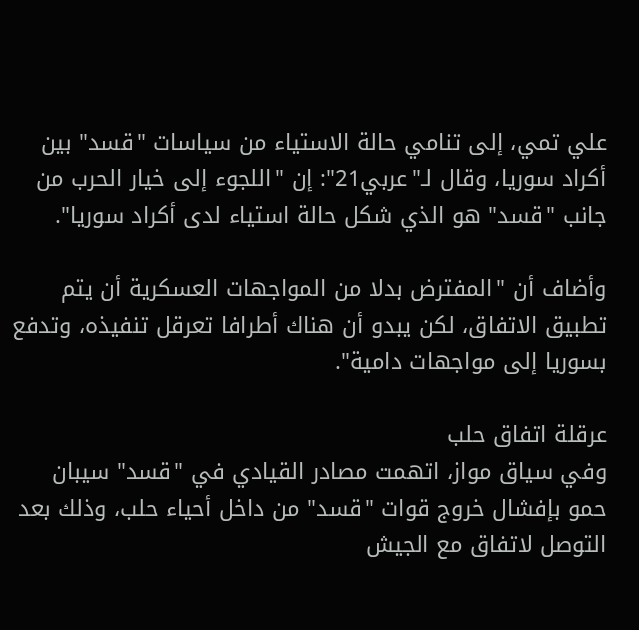علي تمي، إلى تنامي حالة الاستياء من سياسات "قسد" بين أكراد سوريا، وقال لـ"عربي21": إن "اللجوء إلى خيار الحرب من جانب "قسد" هو الذي شكل حالة استياء لدى أكراد سوريا".

وأضاف أن "المفترض بدلا من المواجهات العسكرية أن يتم تطبيق الاتفاق، لكن يبدو أن هناك أطرافا تعرقل تنفيذه، وتدفع بسوريا إلى مواجهات دامية".

عرقلة اتفاق حلب
وفي سياق مواز، اتهمت مصادر القيادي في "قسد" سيبان حمو بإفشال خروج قوات "قسد" من داخل أحياء حلب، وذلك بعد التوصل لاتفاق مع الجيش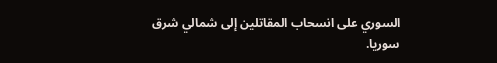السوري على انسحاب المقاتلين إلى شمالي شرق سوريا.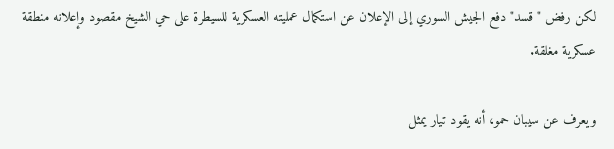لكن رفض "قسد" دفع الجيش السوري إلى الإعلان عن استكمال عمليته العسكرية للسيطرة على حي الشيخ مقصود وإعلانه منطقة عسكرية مغلقة.

ويعرف عن سيبان حمو، أنه يقود تيار يمثل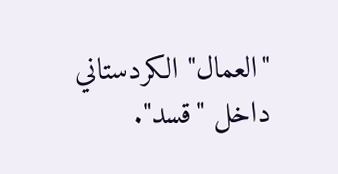"العمال" الكردستاني داخل "قسد".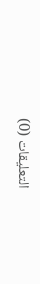التعليقات (0)